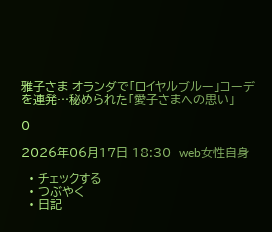雅子さま オランダで「ロイヤルブルー」コーデを連発…秘められた「愛子さまへの思い」

0

2026年06月17日 18:30  web女性自身

  • チェックする
  • つぶやく
  • 日記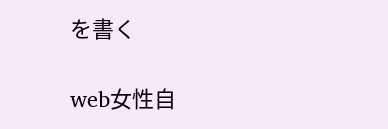を書く

web女性自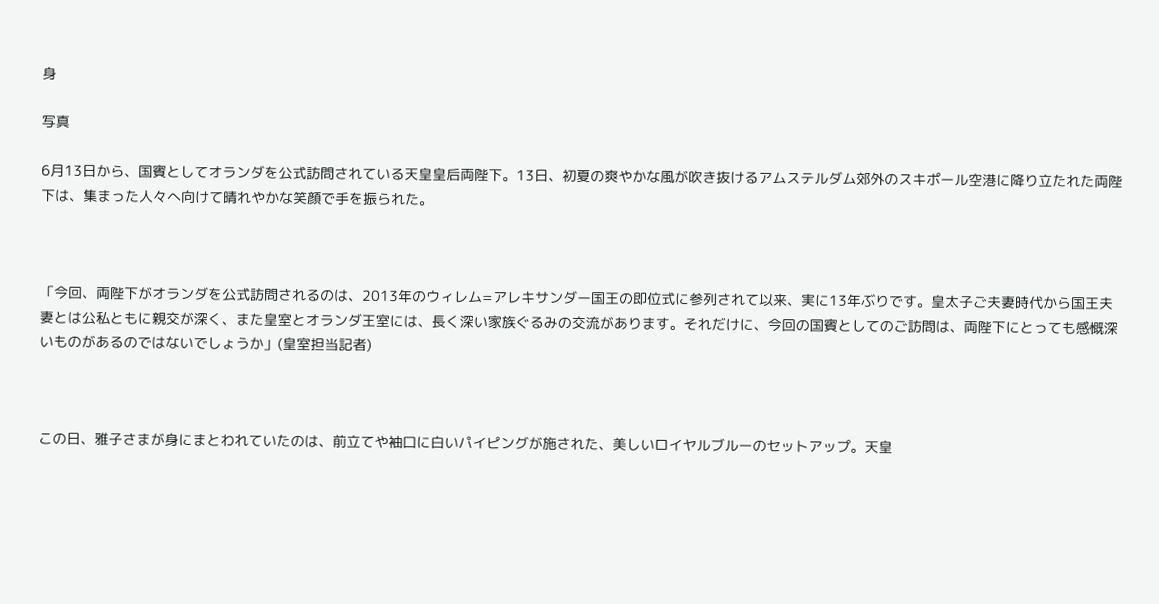身

写真

6月13日から、国賓としてオランダを公式訪問されている天皇皇后両陛下。13日、初夏の爽やかな風が吹き抜けるアムステルダム郊外のスキポール空港に降り立たれた両陛下は、集まった人々へ向けて晴れやかな笑顔で手を振られた。



「今回、両陛下がオランダを公式訪問されるのは、2013年のウィレム=アレキサンダー国王の即位式に参列されて以来、実に13年ぶりです。皇太子ご夫妻時代から国王夫妻とは公私ともに親交が深く、また皇室とオランダ王室には、長く深い家族ぐるみの交流があります。それだけに、今回の国賓としてのご訪問は、両陛下にとっても感慨深いものがあるのではないでしょうか」(皇室担当記者)



この日、雅子さまが身にまとわれていたのは、前立てや袖口に白いパイピングが施された、美しいロイヤルブルーのセットアップ。天皇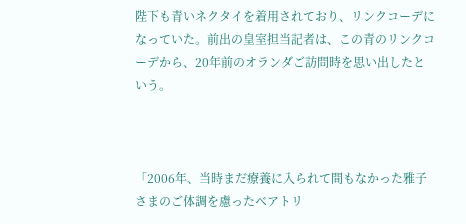陛下も青いネクタイを着用されており、リンクコーデになっていた。前出の皇室担当記者は、この青のリンクコーデから、20年前のオランダご訪問時を思い出したという。



「2006年、当時まだ療養に入られて間もなかった雅子さまのご体調を慮ったベアトリ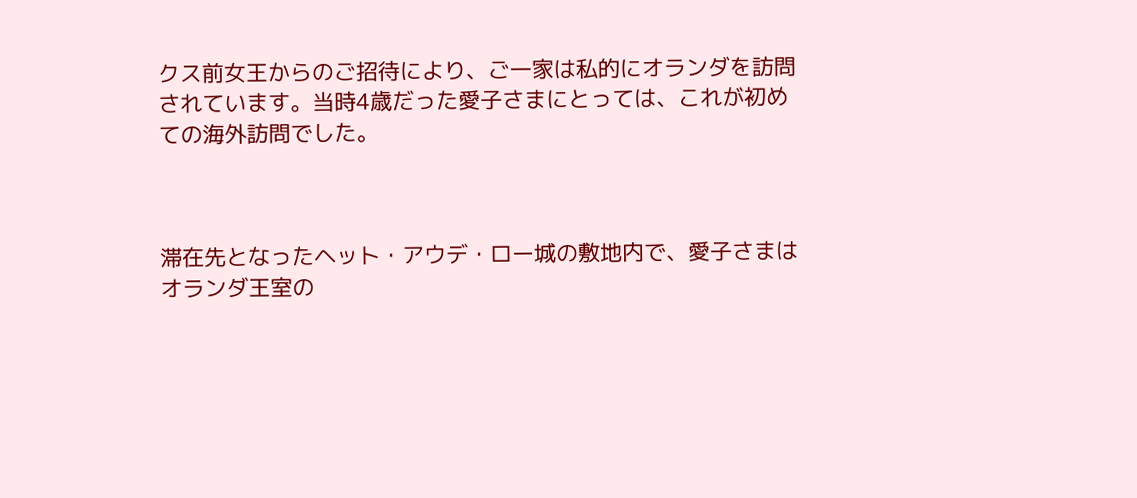クス前女王からのご招待により、ご一家は私的にオランダを訪問されています。当時4歳だった愛子さまにとっては、これが初めての海外訪問でした。



滞在先となったヘット・アウデ・ロー城の敷地内で、愛子さまはオランダ王室の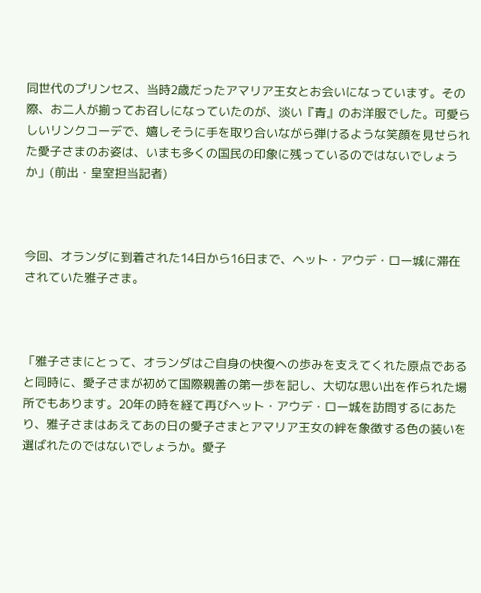同世代のプリンセス、当時2歳だったアマリア王女とお会いになっています。その際、お二人が揃ってお召しになっていたのが、淡い『青』のお洋服でした。可愛らしいリンクコーデで、嬉しそうに手を取り合いながら弾けるような笑顔を見せられた愛子さまのお姿は、いまも多くの国民の印象に残っているのではないでしょうか」(前出・皇室担当記者)



今回、オランダに到着された14日から16日まで、ヘット・アウデ・ロー城に滞在されていた雅子さま。



「雅子さまにとって、オランダはご自身の快復への歩みを支えてくれた原点であると同時に、愛子さまが初めて国際親善の第一歩を記し、大切な思い出を作られた場所でもあります。20年の時を経て再びヘット・アウデ・ロー城を訪問するにあたり、雅子さまはあえてあの日の愛子さまとアマリア王女の絆を象徴する色の装いを選ばれたのではないでしょうか。愛子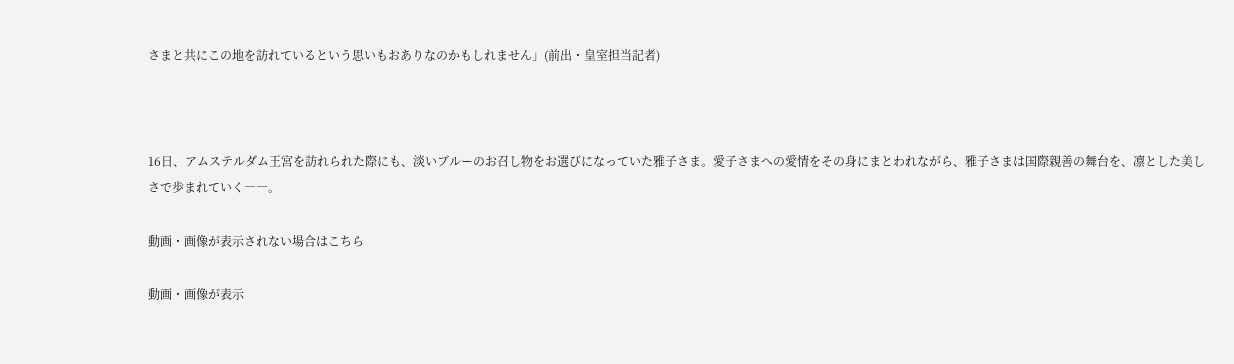さまと共にこの地を訪れているという思いもおありなのかもしれません」(前出・皇室担当記者)



16日、アムステルダム王宮を訪れられた際にも、淡いブルーのお召し物をお選びになっていた雅子さま。愛子さまへの愛情をその身にまとわれながら、雅子さまは国際親善の舞台を、凛とした美しさで歩まれていく――。

動画・画像が表示されない場合はこちら

動画・画像が表示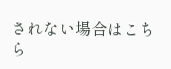されない場合はこちら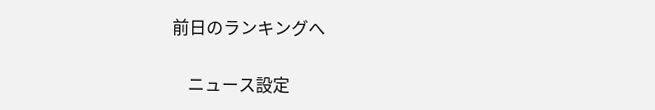前日のランキングへ

    ニュース設定